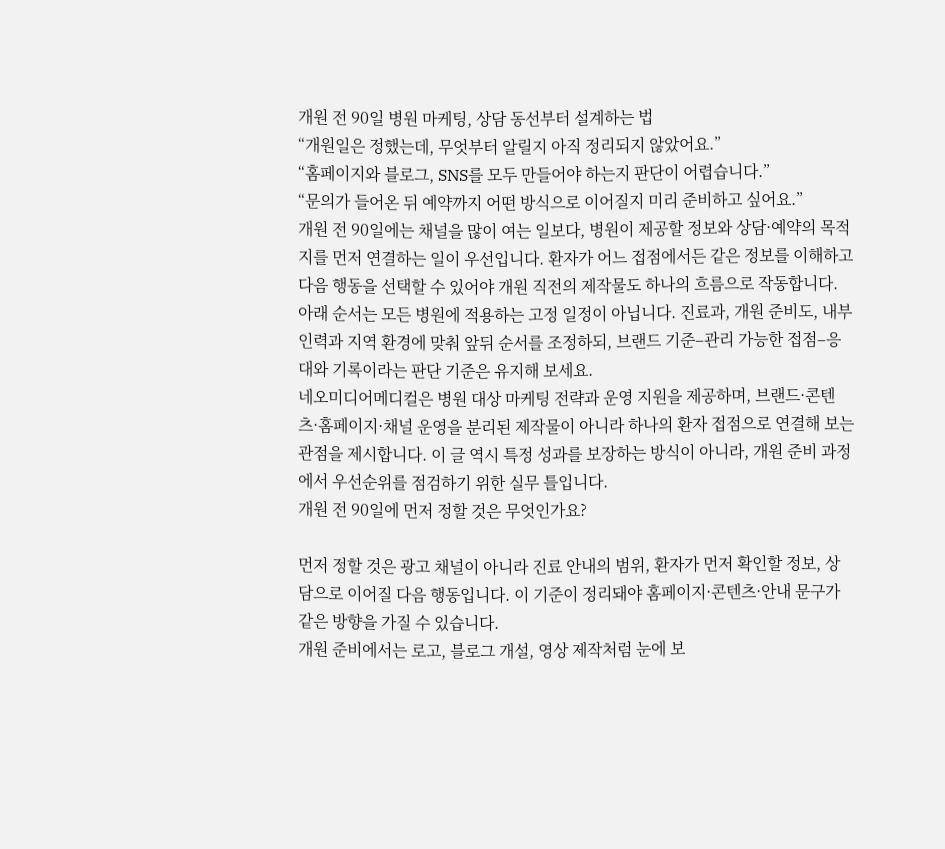개원 전 90일 병원 마케팅, 상담 동선부터 설계하는 법
“개원일은 정했는데, 무엇부터 알릴지 아직 정리되지 않았어요.”
“홈페이지와 블로그, SNS를 모두 만들어야 하는지 판단이 어렵습니다.”
“문의가 들어온 뒤 예약까지 어떤 방식으로 이어질지 미리 준비하고 싶어요.”
개원 전 90일에는 채널을 많이 여는 일보다, 병원이 제공할 정보와 상담·예약의 목적지를 먼저 연결하는 일이 우선입니다. 환자가 어느 접점에서든 같은 정보를 이해하고 다음 행동을 선택할 수 있어야 개원 직전의 제작물도 하나의 흐름으로 작동합니다.
아래 순서는 모든 병원에 적용하는 고정 일정이 아닙니다. 진료과, 개원 준비도, 내부 인력과 지역 환경에 맞춰 앞뒤 순서를 조정하되, 브랜드 기준–관리 가능한 접점–응대와 기록이라는 판단 기준은 유지해 보세요.
네오미디어메디컬은 병원 대상 마케팅 전략과 운영 지원을 제공하며, 브랜드·콘텐츠·홈페이지·채널 운영을 분리된 제작물이 아니라 하나의 환자 접점으로 연결해 보는 관점을 제시합니다. 이 글 역시 특정 성과를 보장하는 방식이 아니라, 개원 준비 과정에서 우선순위를 점검하기 위한 실무 틀입니다.
개원 전 90일에 먼저 정할 것은 무엇인가요?

먼저 정할 것은 광고 채널이 아니라 진료 안내의 범위, 환자가 먼저 확인할 정보, 상담으로 이어질 다음 행동입니다. 이 기준이 정리돼야 홈페이지·콘텐츠·안내 문구가 같은 방향을 가질 수 있습니다.
개원 준비에서는 로고, 블로그 개설, 영상 제작처럼 눈에 보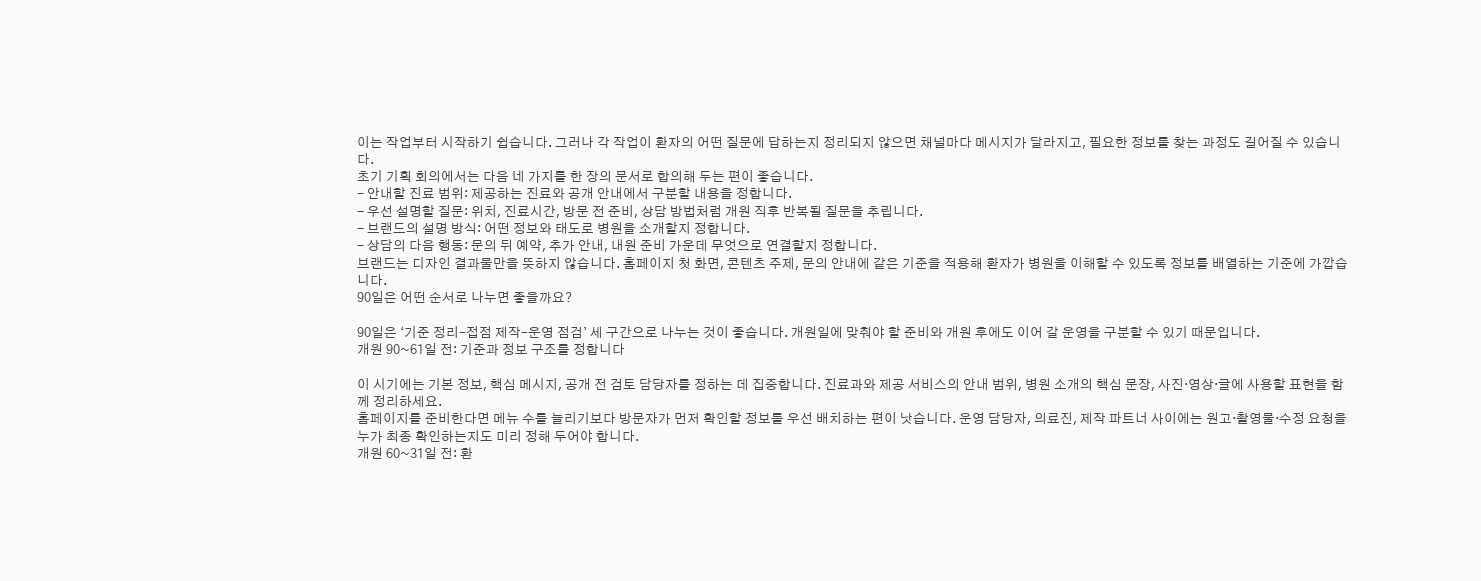이는 작업부터 시작하기 쉽습니다. 그러나 각 작업이 환자의 어떤 질문에 답하는지 정리되지 않으면 채널마다 메시지가 달라지고, 필요한 정보를 찾는 과정도 길어질 수 있습니다.
초기 기획 회의에서는 다음 네 가지를 한 장의 문서로 합의해 두는 편이 좋습니다.
- 안내할 진료 범위: 제공하는 진료와 공개 안내에서 구분할 내용을 정합니다.
- 우선 설명할 질문: 위치, 진료시간, 방문 전 준비, 상담 방법처럼 개원 직후 반복될 질문을 추립니다.
- 브랜드의 설명 방식: 어떤 정보와 태도로 병원을 소개할지 정합니다.
- 상담의 다음 행동: 문의 뒤 예약, 추가 안내, 내원 준비 가운데 무엇으로 연결할지 정합니다.
브랜드는 디자인 결과물만을 뜻하지 않습니다. 홈페이지 첫 화면, 콘텐츠 주제, 문의 안내에 같은 기준을 적용해 환자가 병원을 이해할 수 있도록 정보를 배열하는 기준에 가깝습니다.
90일은 어떤 순서로 나누면 좋을까요?

90일은 ‘기준 정리–접점 제작–운영 점검’ 세 구간으로 나누는 것이 좋습니다. 개원일에 맞춰야 할 준비와 개원 후에도 이어 갈 운영을 구분할 수 있기 때문입니다.
개원 90~61일 전: 기준과 정보 구조를 정합니다

이 시기에는 기본 정보, 핵심 메시지, 공개 전 검토 담당자를 정하는 데 집중합니다. 진료과와 제공 서비스의 안내 범위, 병원 소개의 핵심 문장, 사진·영상·글에 사용할 표현을 함께 정리하세요.
홈페이지를 준비한다면 메뉴 수를 늘리기보다 방문자가 먼저 확인할 정보를 우선 배치하는 편이 낫습니다. 운영 담당자, 의료진, 제작 파트너 사이에는 원고·촬영물·수정 요청을 누가 최종 확인하는지도 미리 정해 두어야 합니다.
개원 60~31일 전: 환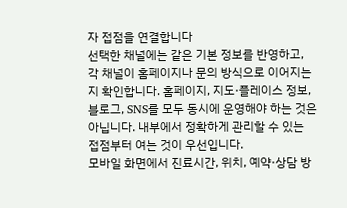자 접점을 연결합니다
선택한 채널에는 같은 기본 정보를 반영하고, 각 채널이 홈페이지나 문의 방식으로 이어지는지 확인합니다. 홈페이지, 지도·플레이스 정보, 블로그, SNS를 모두 동시에 운영해야 하는 것은 아닙니다. 내부에서 정확하게 관리할 수 있는 접점부터 여는 것이 우선입니다.
모바일 화면에서 진료시간, 위치, 예약·상담 방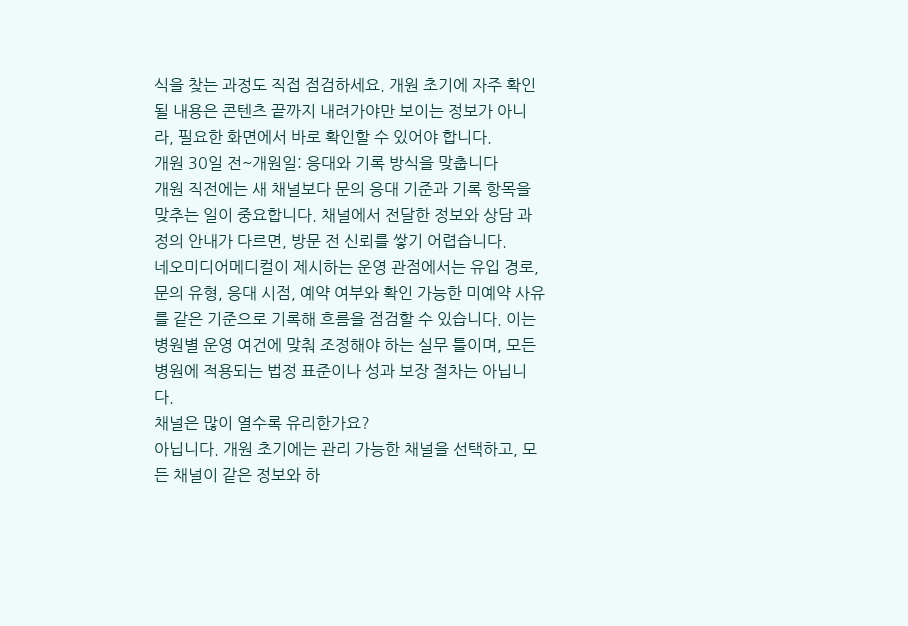식을 찾는 과정도 직접 점검하세요. 개원 초기에 자주 확인될 내용은 콘텐츠 끝까지 내려가야만 보이는 정보가 아니라, 필요한 화면에서 바로 확인할 수 있어야 합니다.
개원 30일 전~개원일: 응대와 기록 방식을 맞춥니다
개원 직전에는 새 채널보다 문의 응대 기준과 기록 항목을 맞추는 일이 중요합니다. 채널에서 전달한 정보와 상담 과정의 안내가 다르면, 방문 전 신뢰를 쌓기 어렵습니다.
네오미디어메디컬이 제시하는 운영 관점에서는 유입 경로, 문의 유형, 응대 시점, 예약 여부와 확인 가능한 미예약 사유를 같은 기준으로 기록해 흐름을 점검할 수 있습니다. 이는 병원별 운영 여건에 맞춰 조정해야 하는 실무 틀이며, 모든 병원에 적용되는 법정 표준이나 성과 보장 절차는 아닙니다.
채널은 많이 열수록 유리한가요?
아닙니다. 개원 초기에는 관리 가능한 채널을 선택하고, 모든 채널이 같은 정보와 하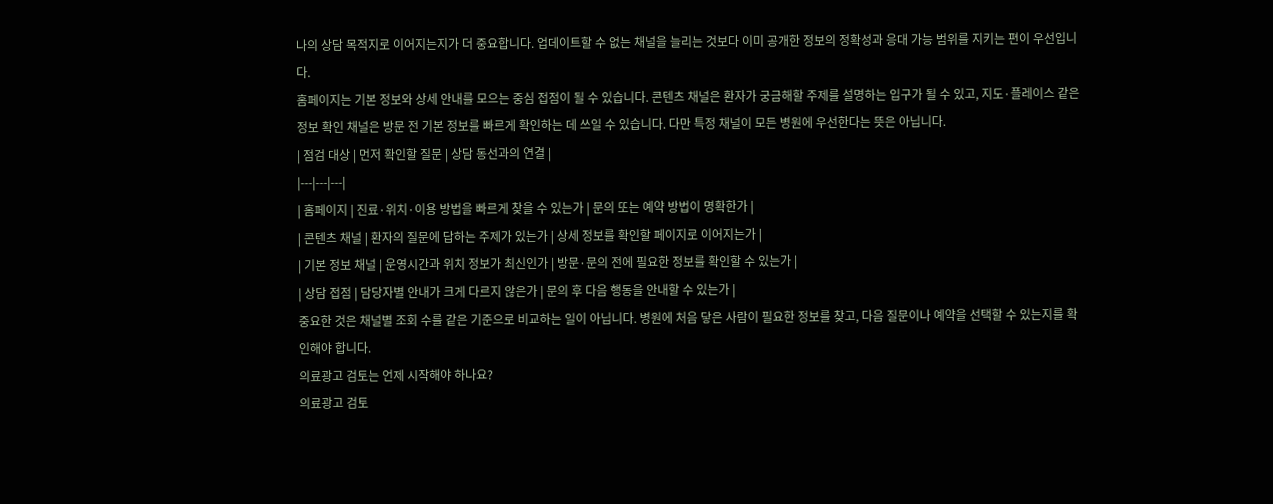나의 상담 목적지로 이어지는지가 더 중요합니다. 업데이트할 수 없는 채널을 늘리는 것보다 이미 공개한 정보의 정확성과 응대 가능 범위를 지키는 편이 우선입니다.
홈페이지는 기본 정보와 상세 안내를 모으는 중심 접점이 될 수 있습니다. 콘텐츠 채널은 환자가 궁금해할 주제를 설명하는 입구가 될 수 있고, 지도·플레이스 같은 정보 확인 채널은 방문 전 기본 정보를 빠르게 확인하는 데 쓰일 수 있습니다. 다만 특정 채널이 모든 병원에 우선한다는 뜻은 아닙니다.
| 점검 대상 | 먼저 확인할 질문 | 상담 동선과의 연결 |
|---|---|---|
| 홈페이지 | 진료·위치·이용 방법을 빠르게 찾을 수 있는가 | 문의 또는 예약 방법이 명확한가 |
| 콘텐츠 채널 | 환자의 질문에 답하는 주제가 있는가 | 상세 정보를 확인할 페이지로 이어지는가 |
| 기본 정보 채널 | 운영시간과 위치 정보가 최신인가 | 방문·문의 전에 필요한 정보를 확인할 수 있는가 |
| 상담 접점 | 담당자별 안내가 크게 다르지 않은가 | 문의 후 다음 행동을 안내할 수 있는가 |
중요한 것은 채널별 조회 수를 같은 기준으로 비교하는 일이 아닙니다. 병원에 처음 닿은 사람이 필요한 정보를 찾고, 다음 질문이나 예약을 선택할 수 있는지를 확인해야 합니다.
의료광고 검토는 언제 시작해야 하나요?
의료광고 검토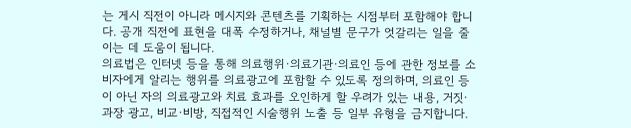는 게시 직전이 아니라 메시지와 콘텐츠를 기획하는 시점부터 포함해야 합니다. 공개 직전에 표현을 대폭 수정하거나, 채널별 문구가 엇갈리는 일을 줄이는 데 도움이 됩니다.
의료법은 인터넷 등을 통해 의료행위·의료기관·의료인 등에 관한 정보를 소비자에게 알리는 행위를 의료광고에 포함할 수 있도록 정의하며, 의료인 등이 아닌 자의 의료광고와 치료 효과를 오인하게 할 우려가 있는 내용, 거짓·과장 광고, 비교·비방, 직접적인 시술행위 노출 등 일부 유형을 금지합니다.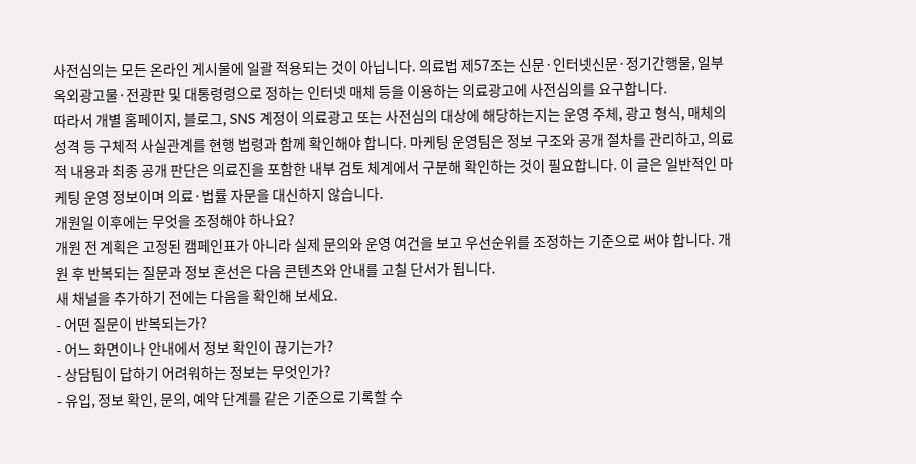사전심의는 모든 온라인 게시물에 일괄 적용되는 것이 아닙니다. 의료법 제57조는 신문·인터넷신문·정기간행물, 일부 옥외광고물·전광판 및 대통령령으로 정하는 인터넷 매체 등을 이용하는 의료광고에 사전심의를 요구합니다.
따라서 개별 홈페이지, 블로그, SNS 계정이 의료광고 또는 사전심의 대상에 해당하는지는 운영 주체, 광고 형식, 매체의 성격 등 구체적 사실관계를 현행 법령과 함께 확인해야 합니다. 마케팅 운영팀은 정보 구조와 공개 절차를 관리하고, 의료적 내용과 최종 공개 판단은 의료진을 포함한 내부 검토 체계에서 구분해 확인하는 것이 필요합니다. 이 글은 일반적인 마케팅 운영 정보이며 의료·법률 자문을 대신하지 않습니다.
개원일 이후에는 무엇을 조정해야 하나요?
개원 전 계획은 고정된 캠페인표가 아니라 실제 문의와 운영 여건을 보고 우선순위를 조정하는 기준으로 써야 합니다. 개원 후 반복되는 질문과 정보 혼선은 다음 콘텐츠와 안내를 고칠 단서가 됩니다.
새 채널을 추가하기 전에는 다음을 확인해 보세요.
- 어떤 질문이 반복되는가?
- 어느 화면이나 안내에서 정보 확인이 끊기는가?
- 상담팀이 답하기 어려워하는 정보는 무엇인가?
- 유입, 정보 확인, 문의, 예약 단계를 같은 기준으로 기록할 수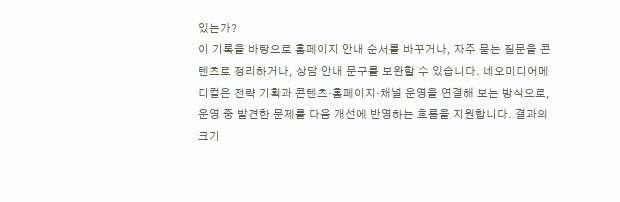있는가?
이 기록을 바탕으로 홈페이지 안내 순서를 바꾸거나, 자주 묻는 질문을 콘텐츠로 정리하거나, 상담 안내 문구를 보완할 수 있습니다. 네오미디어메디컬은 전략 기획과 콘텐츠·홈페이지·채널 운영을 연결해 보는 방식으로, 운영 중 발견한 문제를 다음 개선에 반영하는 흐름을 지원합니다. 결과의 크기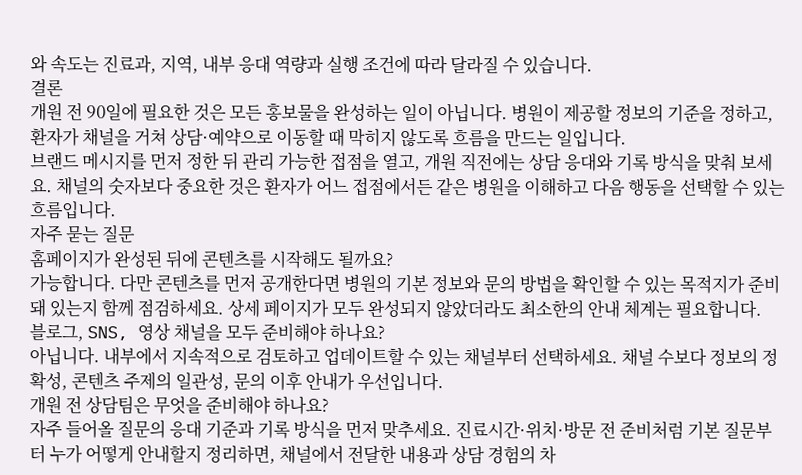와 속도는 진료과, 지역, 내부 응대 역량과 실행 조건에 따라 달라질 수 있습니다.
결론
개원 전 90일에 필요한 것은 모든 홍보물을 완성하는 일이 아닙니다. 병원이 제공할 정보의 기준을 정하고, 환자가 채널을 거쳐 상담·예약으로 이동할 때 막히지 않도록 흐름을 만드는 일입니다.
브랜드 메시지를 먼저 정한 뒤 관리 가능한 접점을 열고, 개원 직전에는 상담 응대와 기록 방식을 맞춰 보세요. 채널의 숫자보다 중요한 것은 환자가 어느 접점에서든 같은 병원을 이해하고 다음 행동을 선택할 수 있는 흐름입니다.
자주 묻는 질문
홈페이지가 완성된 뒤에 콘텐츠를 시작해도 될까요?
가능합니다. 다만 콘텐츠를 먼저 공개한다면 병원의 기본 정보와 문의 방법을 확인할 수 있는 목적지가 준비돼 있는지 함께 점검하세요. 상세 페이지가 모두 완성되지 않았더라도 최소한의 안내 체계는 필요합니다.
블로그, SNS, 영상 채널을 모두 준비해야 하나요?
아닙니다. 내부에서 지속적으로 검토하고 업데이트할 수 있는 채널부터 선택하세요. 채널 수보다 정보의 정확성, 콘텐츠 주제의 일관성, 문의 이후 안내가 우선입니다.
개원 전 상담팀은 무엇을 준비해야 하나요?
자주 들어올 질문의 응대 기준과 기록 방식을 먼저 맞추세요. 진료시간·위치·방문 전 준비처럼 기본 질문부터 누가 어떻게 안내할지 정리하면, 채널에서 전달한 내용과 상담 경험의 차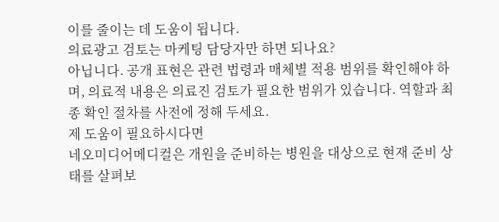이를 줄이는 데 도움이 됩니다.
의료광고 검토는 마케팅 담당자만 하면 되나요?
아닙니다. 공개 표현은 관련 법령과 매체별 적용 범위를 확인해야 하며, 의료적 내용은 의료진 검토가 필요한 범위가 있습니다. 역할과 최종 확인 절차를 사전에 정해 두세요.
제 도움이 필요하시다면
네오미디어메디컬은 개원을 준비하는 병원을 대상으로 현재 준비 상태를 살펴보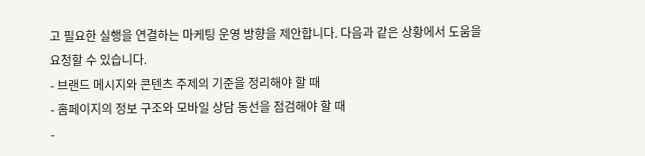고 필요한 실행을 연결하는 마케팅 운영 방향을 제안합니다. 다음과 같은 상황에서 도움을 요청할 수 있습니다.
- 브랜드 메시지와 콘텐츠 주제의 기준을 정리해야 할 때
- 홈페이지의 정보 구조와 모바일 상담 동선을 점검해야 할 때
-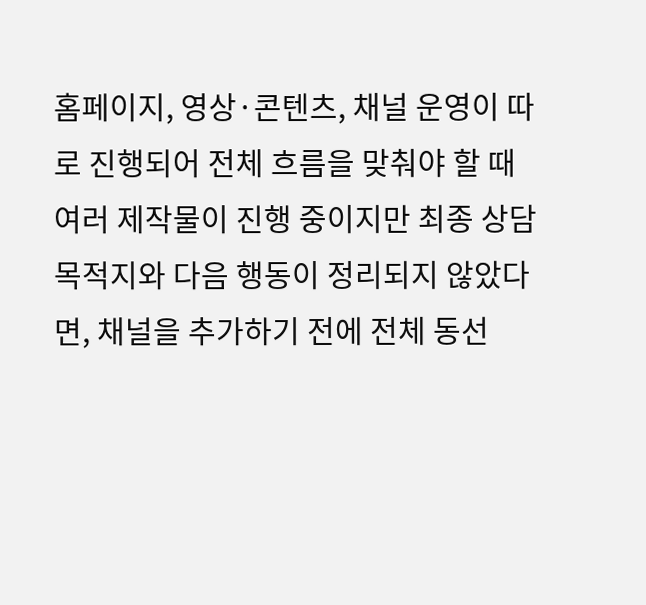홈페이지, 영상·콘텐츠, 채널 운영이 따로 진행되어 전체 흐름을 맞춰야 할 때
여러 제작물이 진행 중이지만 최종 상담 목적지와 다음 행동이 정리되지 않았다면, 채널을 추가하기 전에 전체 동선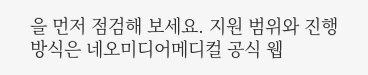을 먼저 점검해 보세요. 지원 범위와 진행 방식은 네오미디어메디컬 공식 웹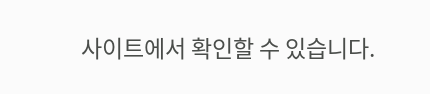사이트에서 확인할 수 있습니다.